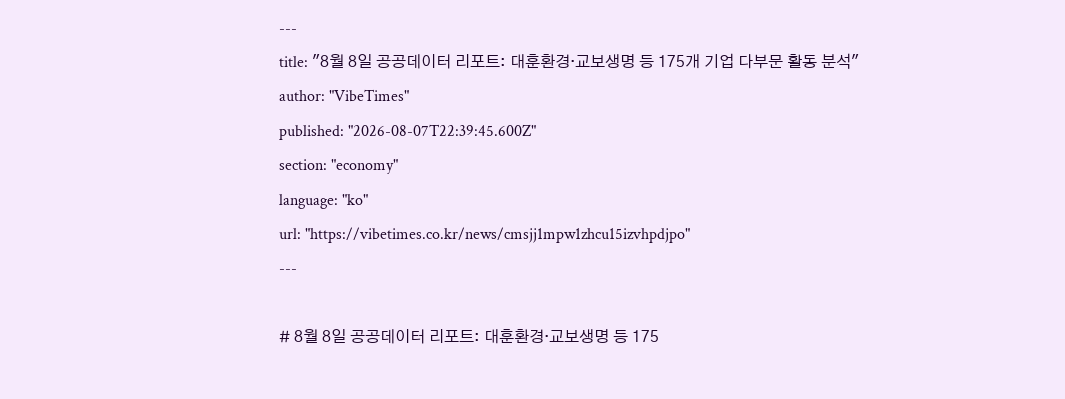---
title: "8월 8일 공공데이터 리포트: 대훈환경·교보생명 등 175개 기업 다부문 활동 분석"
author: "VibeTimes"
published: "2026-08-07T22:39:45.600Z"
section: "economy"
language: "ko"
url: "https://vibetimes.co.kr/news/cmsjj1mpw1zhcu15izvhpdjpo"
---

# 8월 8일 공공데이터 리포트: 대훈환경·교보생명 등 175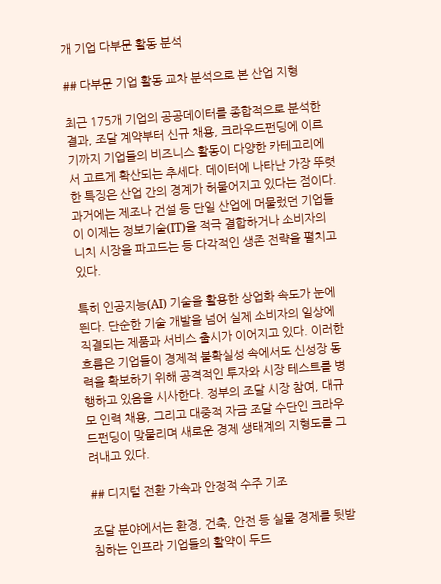개 기업 다부문 활동 분석

## 다부문 기업 활동 교차 분석으로 본 산업 지형

최근 175개 기업의 공공데이터를 종합적으로 분석한 결과, 조달 계약부터 신규 채용, 크라우드펀딩에 이르기까지 기업들의 비즈니스 활동이 다양한 카테고리에서 고르게 확산되는 추세다. 데이터에 나타난 가장 뚜렷한 특징은 산업 간의 경계가 허물어지고 있다는 점이다. 과거에는 제조나 건설 등 단일 산업에 머물렀던 기업들이 이제는 정보기술(IT)을 적극 결합하거나 소비자의 니치 시장을 파고드는 등 다각적인 생존 전략을 펼치고 있다.

특히 인공지능(AI) 기술을 활용한 상업화 속도가 눈에 띈다. 단순한 기술 개발을 넘어 실제 소비자의 일상에 직결되는 제품과 서비스 출시가 이어지고 있다. 이러한 흐름은 기업들이 경제적 불확실성 속에서도 신성장 동력을 확보하기 위해 공격적인 투자와 시장 테스트를 병행하고 있음을 시사한다. 정부의 조달 시장 참여, 대규모 인력 채용, 그리고 대중적 자금 조달 수단인 크라우드펀딩이 맞물리며 새로운 경제 생태계의 지형도를 그려내고 있다.

## 디지털 전환 가속과 안정적 수주 기조

조달 분야에서는 환경, 건축, 안전 등 실물 경제를 뒷받침하는 인프라 기업들의 활약이 두드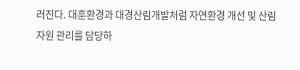러진다. 대훈환경과 대경산림개발처럼 자연환경 개선 및 산림 자원 관리를 담당하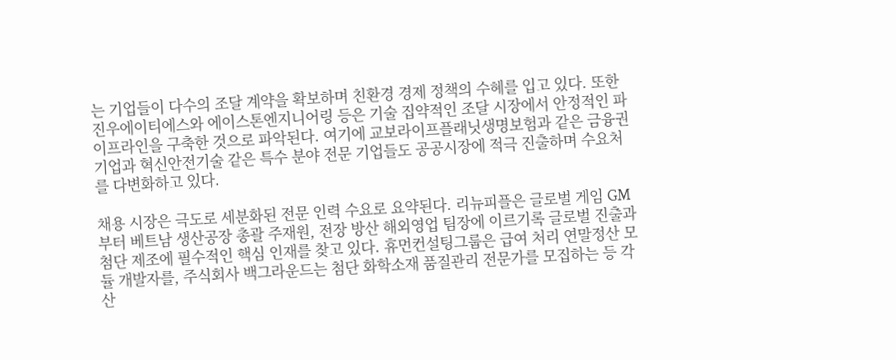는 기업들이 다수의 조달 계약을 확보하며 친환경 경제 정책의 수혜를 입고 있다. 또한 진우에이티에스와 에이스톤엔지니어링 등은 기술 집약적인 조달 시장에서 안정적인 파이프라인을 구축한 것으로 파악된다. 여기에 교보라이프플래닛생명보험과 같은 금융권 기업과 혁신안전기술 같은 특수 분야 전문 기업들도 공공시장에 적극 진출하며 수요처를 다변화하고 있다.

채용 시장은 극도로 세분화된 전문 인력 수요로 요약된다. 리뉴피플은 글로벌 게임 GM부터 베트남 생산공장 총괄 주재원, 전장 방산 해외영업 팀장에 이르기록 글로벌 진출과 첨단 제조에 필수적인 핵심 인재를 찾고 있다. 휴먼컨설팅그룹은 급여 처리 연말정산 모듈 개발자를, 주식회사 백그라운드는 첨단 화학소재 품질관리 전문가를 모집하는 등 각 산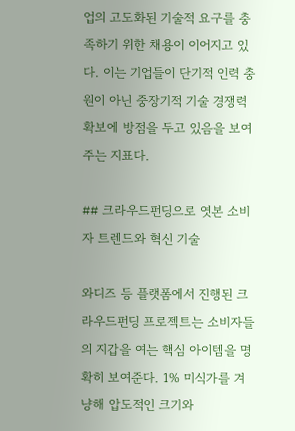업의 고도화된 기술적 요구를 충족하기 위한 채용이 이어지고 있다. 이는 기업들이 단기적 인력 충원이 아닌 중장기적 기술 경쟁력 확보에 방점을 두고 있음을 보여주는 지표다.

## 크라우드펀딩으로 엿본 소비자 트렌드와 혁신 기술

와디즈 등 플랫폼에서 진행된 크라우드펀딩 프로젝트는 소비자들의 지갑을 여는 핵심 아이템을 명확히 보여준다. 1% 미식가를 겨냥해 압도적인 크기와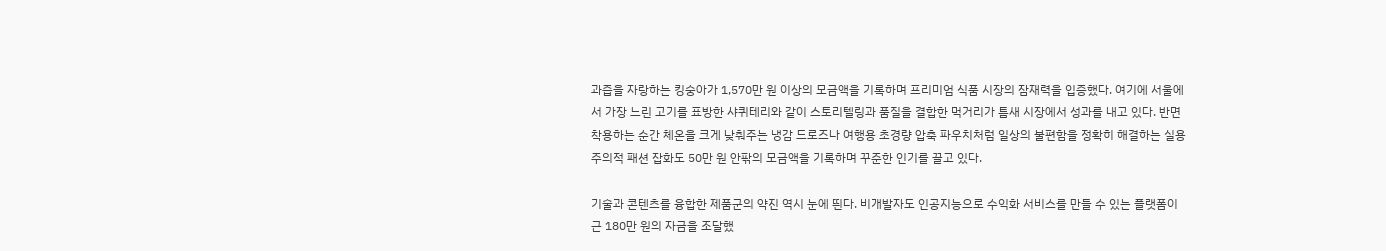과즙을 자랑하는 킹숭아가 1,570만 원 이상의 모금액을 기록하며 프리미엄 식품 시장의 잠재력을 입증했다. 여기에 서울에서 가장 느린 고기를 표방한 샤퀴테리와 같이 스토리텔링과 품질을 결합한 먹거리가 틈새 시장에서 성과를 내고 있다. 반면 착용하는 순간 체온을 크게 낮춰주는 냉감 드로즈나 여행용 초경량 압축 파우치처럼 일상의 불편함을 정확히 해결하는 실용주의적 패션 잡화도 50만 원 안팎의 모금액을 기록하며 꾸준한 인기를 끌고 있다.

기술과 콘텐츠를 융합한 제품군의 약진 역시 눈에 띈다. 비개발자도 인공지능으로 수익화 서비스를 만들 수 있는 플랫폼이 근 180만 원의 자금을 조달했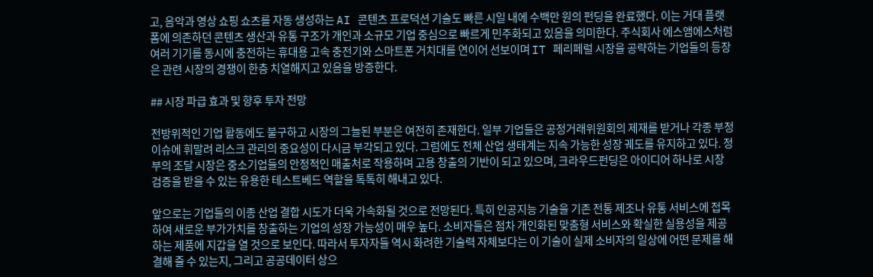고, 음악과 영상 쇼핑 쇼츠를 자동 생성하는 AI 콘텐츠 프로덕션 기술도 빠른 시일 내에 수백만 원의 펀딩을 완료했다. 이는 거대 플랫폼에 의존하던 콘텐츠 생산과 유통 구조가 개인과 소규모 기업 중심으로 빠르게 민주화되고 있음을 의미한다. 주식회사 에스앰에스처럼 여러 기기를 동시에 충전하는 휴대용 고속 충전기와 스마트폰 거치대를 연이어 선보이며 IT 페리페럴 시장을 공략하는 기업들의 등장은 관련 시장의 경쟁이 한층 치열해지고 있음을 방증한다.

## 시장 파급 효과 및 향후 투자 전망

전방위적인 기업 활동에도 불구하고 시장의 그늘된 부분은 여전히 존재한다. 일부 기업들은 공정거래위원회의 제재를 받거나 각종 부정 이슈에 휘말려 리스크 관리의 중요성이 다시금 부각되고 있다. 그럼에도 전체 산업 생태계는 지속 가능한 성장 궤도를 유지하고 있다. 정부의 조달 시장은 중소기업들의 안정적인 매출처로 작용하며 고용 창출의 기반이 되고 있으며, 크라우드펀딩은 아이디어 하나로 시장 검증을 받을 수 있는 유용한 테스트베드 역할을 톡톡히 해내고 있다.

앞으로는 기업들의 이종 산업 결합 시도가 더욱 가속화될 것으로 전망된다. 특히 인공지능 기술을 기존 전통 제조나 유통 서비스에 접목하여 새로운 부가가치를 창출하는 기업의 성장 가능성이 매우 높다. 소비자들은 점차 개인화된 맞춤형 서비스와 확실한 실용성을 제공하는 제품에 지갑을 열 것으로 보인다. 따라서 투자자들 역시 화려한 기술력 자체보다는 이 기술이 실제 소비자의 일상에 어떤 문제를 해결해 줄 수 있는지, 그리고 공공데이터 상으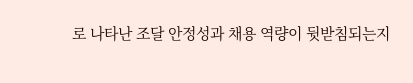로 나타난 조달 안정성과 채용 역량이 뒷받침되는지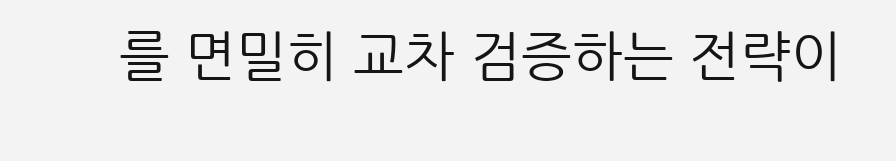를 면밀히 교차 검증하는 전략이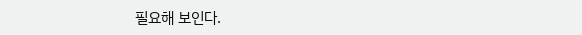필요해 보인다.